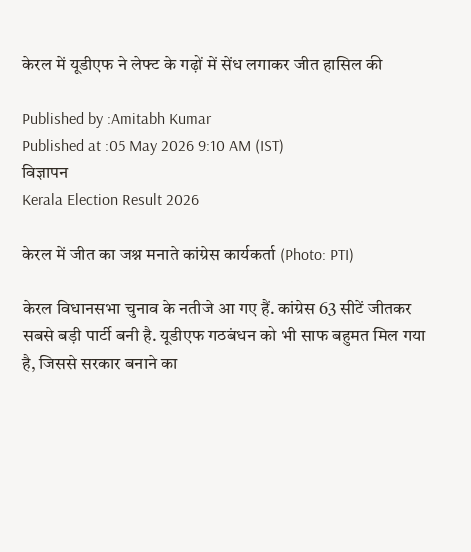केरल में यूडीएफ ने लेफ्ट के गढ़ों में सेंध लगाकर जीत हासिल की

Published by :Amitabh Kumar
Published at :05 May 2026 9:10 AM (IST)
विज्ञापन
Kerala Election Result 2026

केरल में जीत का जश्न मनाते कांग्रेस कार्यकर्ता (Photo: PTI)

केरल विधानसभा चुनाव के नतीजे आ गए हैं. कांग्रेस 63 सीटें जीतकर सबसे बड़ी पार्टी बनी है. यूडीएफ गठबंधन को भी साफ बहुमत मिल गया है, जिससे सरकार बनाने का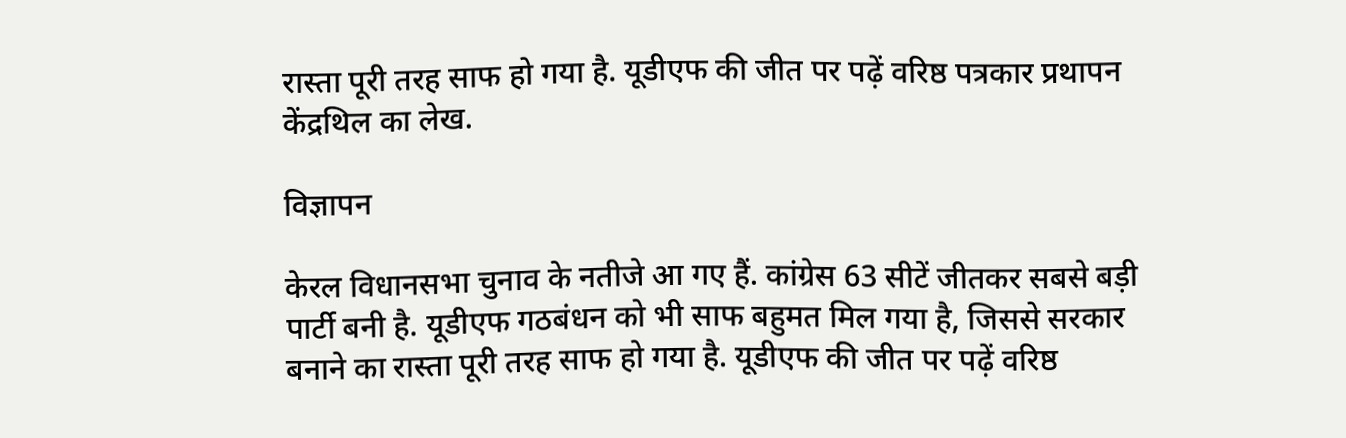रास्ता पूरी तरह साफ हो गया है. यूडीएफ की जीत पर पढ़ें वरिष्ठ पत्रकार प्रथापन केंद्रथिल का लेख.

विज्ञापन

केरल विधानसभा चुनाव के नतीजे आ गए हैं. कांग्रेस 63 सीटें जीतकर सबसे बड़ी पार्टी बनी है. यूडीएफ गठबंधन को भी साफ बहुमत मिल गया है, जिससे सरकार बनाने का रास्ता पूरी तरह साफ हो गया है. यूडीएफ की जीत पर पढ़ें वरिष्ठ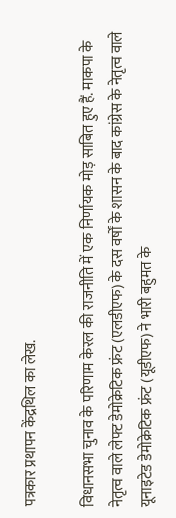पत्रकार प्रथापन केंद्रथिल का लेख.

विधानसभा चुनाव के परिणाम केरल की राजनीति में एक निर्णायक मोड़ साबित हुए हैं. माकपा के नेतृत्व वाले लेफ्ट डेमोक्रेटिक फ्रंट (एलडीएफ) के दस वर्षों के शासन के बाद कांग्रेस के नेतृत्व वाले यूनाइटेड डेमोक्रेटिक फ्रंट (यूडीएफ) ने भारी बहुमत के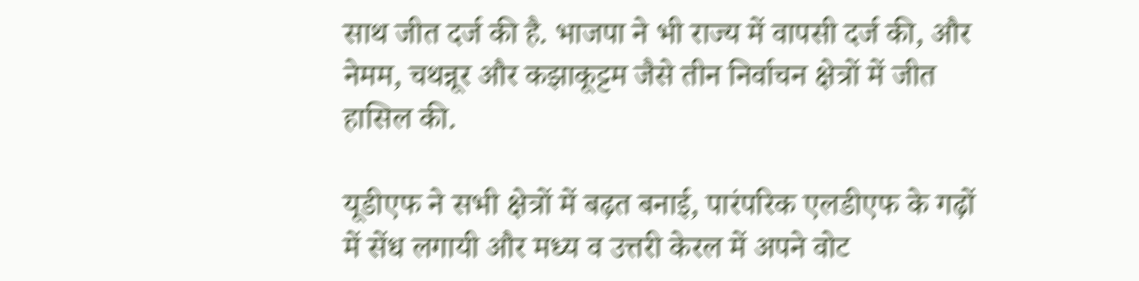साथ जीत दर्ज की है. भाजपा ने भी राज्य में वापसी दर्ज की, और नेमम, चथन्नूर और कझाकूट्टम जैसे तीन निर्वाचन क्षेत्रों में जीत हासिल की.

यूडीएफ ने सभी क्षेत्रों में बढ़त बनाई, पारंपरिक एलडीएफ के गढ़ों में सेंध लगायी और मध्य व उत्तरी केरल में अपने वोट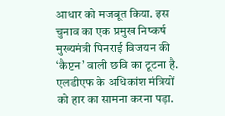आधार को मजबूत किया. इस चुनाव का एक प्रमुख निष्कर्ष मुख्यमंत्री पिनराई विजयन की ‘कैप्टन’ वाली छवि का टूटना है. एलडीएफ के अधिकांश मंत्रियों को हार का सामना करना पड़ा.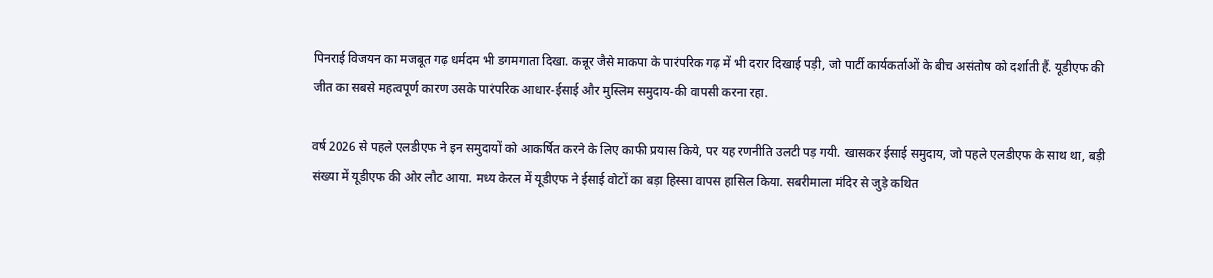पिनराई विजयन का मजबूत गढ़ धर्मदम भी डगमगाता दिखा. कन्नूर जैसे माकपा के पारंपरिक गढ़ में भी दरार दिखाई पड़ी, जो पार्टी कार्यकर्ताओं के बीच असंतोष को दर्शाती हैं. यूडीएफ की जीत का सबसे महत्वपूर्ण कारण उसके पारंपरिक आधार-ईसाई और मुस्लिम समुदाय-की वापसी करना रहा.

वर्ष 2026 से पहले एलडीएफ ने इन समुदायों को आकर्षित करने के लिए काफी प्रयास किये, पर यह रणनीति उलटी पड़ गयी. खासकर ईसाई समुदाय, जो पहले एलडीएफ के साथ था, बड़ी संख्या में यूडीएफ की ओर लौट आया. मध्य केरल में यूडीएफ ने ईसाई वोटों का बड़ा हिस्सा वापस हासिल किया. सबरीमाला मंदिर से जुड़े कथित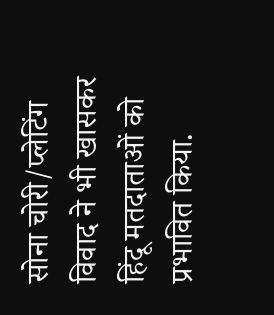सोना चोरी/प्लेटिंग विवाद ने भी खासकर हिंदू मतदाताओं को प्रभावित किया.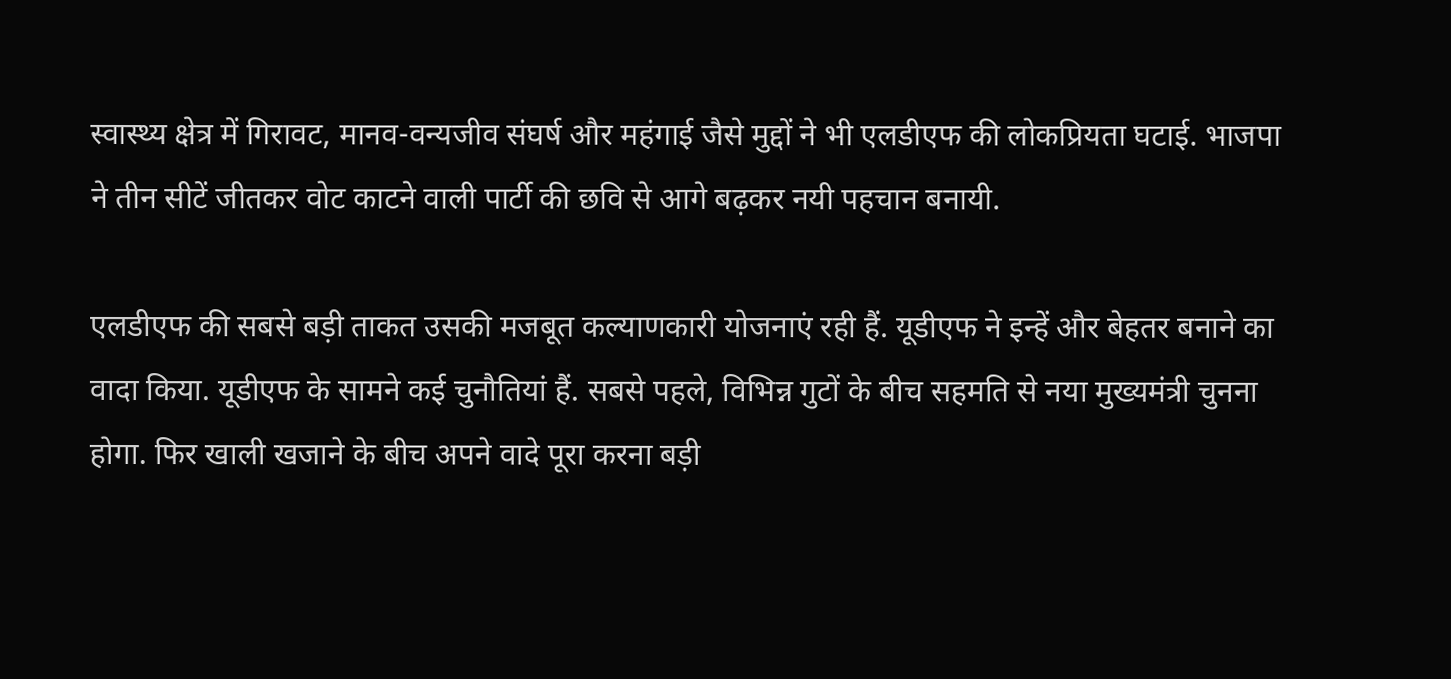स्वास्थ्य क्षेत्र में गिरावट, मानव-वन्यजीव संघर्ष और महंगाई जैसे मुद्दों ने भी एलडीएफ की लोकप्रियता घटाई. भाजपा ने तीन सीटें जीतकर वोट काटने वाली पार्टी की छवि से आगे बढ़कर नयी पहचान बनायी.

एलडीएफ की सबसे बड़ी ताकत उसकी मजबूत कल्याणकारी योजनाएं रही हैं. यूडीएफ ने इन्हें और बेहतर बनाने का वादा किया. यूडीएफ के सामने कई चुनौतियां हैं. सबसे पहले, विभिन्न गुटों के बीच सहमति से नया मुख्यमंत्री चुनना होगा. फिर खाली खजाने के बीच अपने वादे पूरा करना बड़ी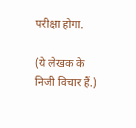परीक्षा होगा.

(ये लेखक के निजी विचार हैं.)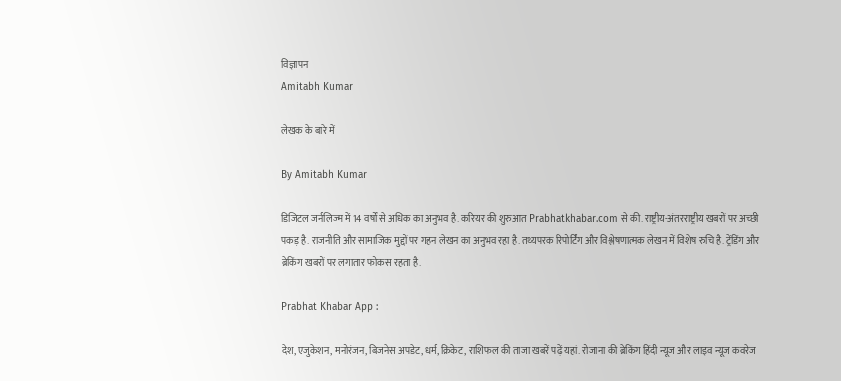विज्ञापन
Amitabh Kumar

लेखक के बारे में

By Amitabh Kumar

डिजिटल जर्नलिज्म में 14 वर्षों से अधिक का अनुभव है. करियर की शुरुआत Prabhatkhabar.com से की. राष्ट्रीय-अंतरराष्ट्रीय खबरों पर अच्छी पकड़ है. राजनीति और सामाजिक मुद्दों पर गहन लेखन का अनुभव रहा है. तथ्यपरक रिपोर्टिंग और विश्लेषणात्मक लेखन में विशेष रुचि है. ट्रेंडिंग और ब्रेकिंग खबरों पर लगातार फोकस रहता है.

Prabhat Khabar App :

देश, एजुकेशन, मनोरंजन, बिजनेस अपडेट, धर्म, क्रिकेट, राशिफल की ताजा खबरें पढ़ें यहां. रोजाना की ब्रेकिंग हिंदी न्यूज और लाइव न्यूज कवरेज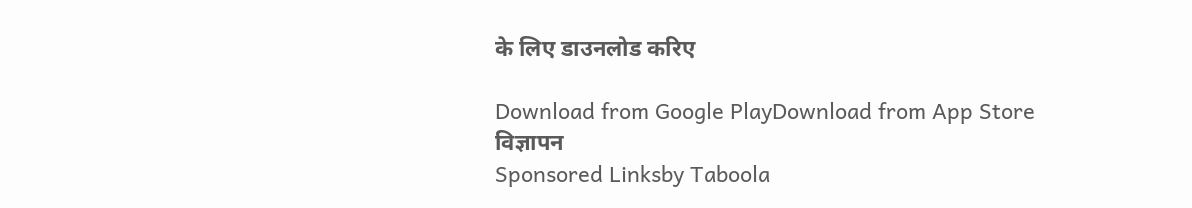के लिए डाउनलोड करिए

Download from Google PlayDownload from App Store
विज्ञापन
Sponsored Linksby Taboola